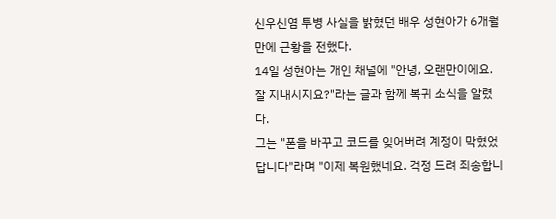신우신염 투병 사실을 밝혔던 배우 성현아가 6개월 만에 근황을 전했다.
14일 성현아는 개인 채널에 "안녕, 오랜만이에요. 잘 지내시지요?"라는 글과 함께 복귀 소식을 알렸다.
그는 "폰을 바꾸고 코드를 잊어버려 계정이 막혔었답니다"라며 "이제 복원했네요. 걱정 드려 죄송합니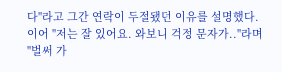다"라고 그간 연락이 두절됐던 이유를 설명했다.
이어 "저는 잘 있어요. 와보니 걱정 문자가.."라며 "벌써 가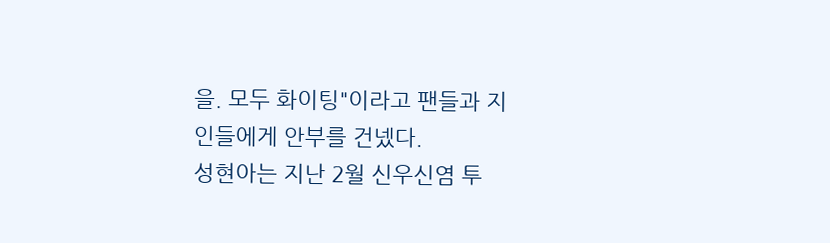을. 모두 화이팅"이라고 팬들과 지인들에게 안부를 건넸다.
성현아는 지난 2월 신우신염 투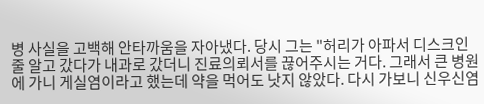병 사실을 고백해 안타까움을 자아냈다. 당시 그는 "허리가 아파서 디스크인 줄 알고 갔다가 내과로 갔더니 진료의뢰서를 끊어주시는 거다. 그래서 큰 병원에 가니 게실염이라고 했는데 약을 먹어도 낫지 않았다. 다시 가보니 신우신염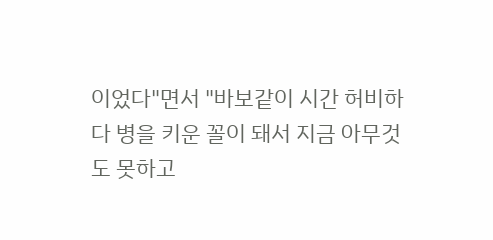이었다"면서 "바보같이 시간 허비하다 병을 키운 꼴이 돼서 지금 아무것도 못하고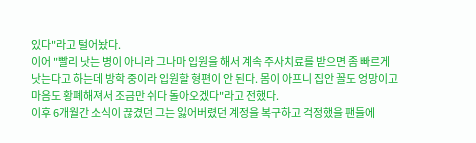있다"라고 털어놨다.
이어 "빨리 낫는 병이 아니라 그나마 입원을 해서 계속 주사치료를 받으면 좀 빠르게 낫는다고 하는데 방학 중이라 입원할 형편이 안 된다. 몸이 아프니 집안 꼴도 엉망이고 마음도 황폐해져서 조금만 쉬다 돌아오겠다"라고 전했다.
이후 6개월간 소식이 끊겼던 그는 잃어버렸던 계정을 복구하고 걱정했을 팬들에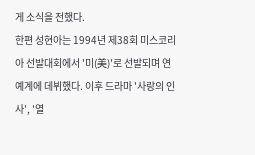게 소식을 전했다.
한편 성현아는 1994년 제38회 미스코리아 선발대회에서 '미(美)'로 선발되며 연예계에 데뷔했다. 이후 드라마 '사랑의 인사', '열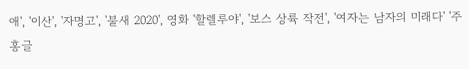애', '이산', '자명고', '불새 2020', 영화 '할렐루야', '보스 상륙 작전', '여자는 남자의 미래다' '주홍글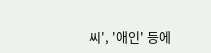씨', '애인' 등에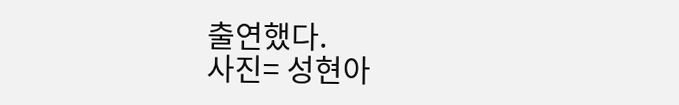출연했다.
사진= 성현아